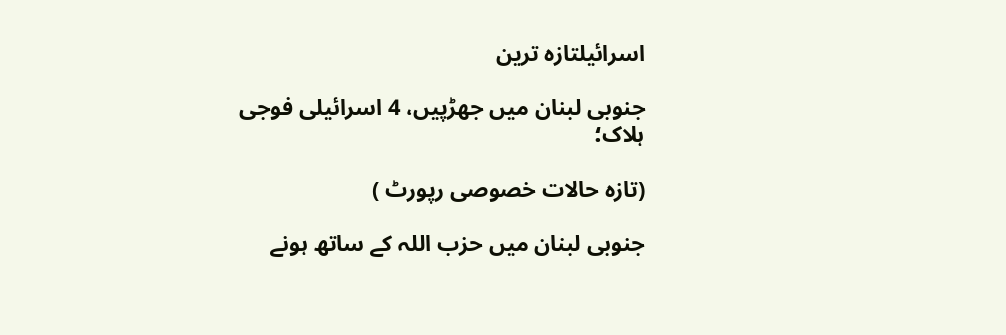اسرائیلتازہ ترین

جنوبی لبنان میں جھڑپیں، 4 اسرائیلی فوجی ہلاک؛

(تازہ حالات خصوصی رپورٹ )

جنوبی لبنان میں حزب اللہ کے ساتھ ہونے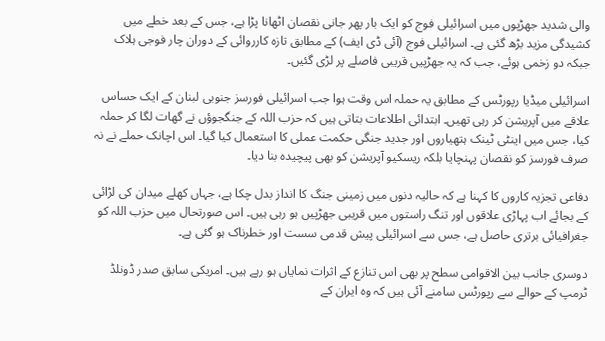والی شدید جھڑپوں میں اسرائیلی فوج کو ایک بار پھر جانی نقصان اٹھانا پڑا ہے، جس کے بعد خطے میں کشیدگی مزید بڑھ گئی ہے۔ اسرائیلی فوج (آئی ڈی ایف) کے مطابق تازہ کارروائی کے دوران چار فوجی ہلاک جبکہ دو زخمی ہوئے، جب کہ یہ جھڑپیں قریبی فاصلے پر لڑی گئیں۔

اسرائیلی میڈیا رپورٹس کے مطابق یہ حملہ اس وقت ہوا جب اسرائیلی فورسز جنوبی لبنان کے ایک حساس علاقے میں آپریشن کر رہی تھیں۔ ابتدائی اطلاعات بتاتی ہیں کہ حزب اللہ کے جنگجوؤں نے گھات لگا کر حملہ کیا، جس میں اینٹی ٹینک ہتھیاروں اور جدید جنگی حکمت عملی کا استعمال کیا گیا۔ اس اچانک حملے نے نہ صرف فورسز کو نقصان پہنچایا بلکہ ریسکیو آپریشن کو بھی پیچیدہ بنا دیا۔

دفاعی تجزیہ کاروں کا کہنا ہے کہ حالیہ دنوں میں زمینی جنگ کا انداز بدل چکا ہے، جہاں کھلے میدان کی لڑائی کے بجائے اب پہاڑی علاقوں اور تنگ راستوں میں قریبی جھڑپیں ہو رہی ہیں۔ اس صورتحال میں حزب اللہ کو جغرافیائی برتری حاصل ہے، جس سے اسرائیلی پیش قدمی سست اور خطرناک ہو گئی ہے۔

دوسری جانب بین الاقوامی سطح پر بھی اس تنازع کے اثرات نمایاں ہو رہے ہیں۔ امریکی سابق صدر ڈونلڈ ٹرمپ کے حوالے سے رپورٹس سامنے آئی ہیں کہ وہ ایران کے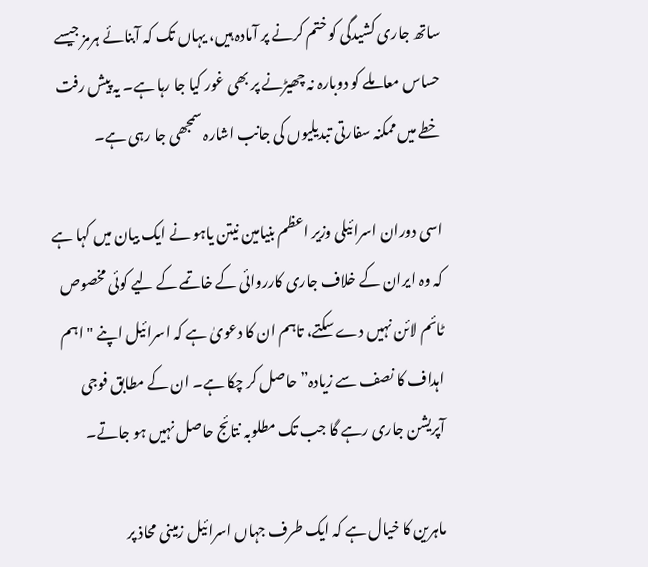ساتھ جاری کشیدگی کو ختم کرنے پر آمادہ ہیں، یہاں تک کہ آبنائے ہرمز جیسے حساس معاملے کو دوبارہ نہ چھیڑنے پر بھی غور کیا جا رہا ہے۔ یہ پیش رفت خطے میں ممکنہ سفارتی تبدیلیوں کی جانب اشارہ سمجھی جا رہی ہے۔

اسی دوران اسرائیلی وزیر اعظم بنیامین نیتن یاہو نے ایک بیان میں کہا ہے کہ وہ ایران کے خلاف جاری کارروائی کے خاتمے کے لیے کوئی مخصوص ٹائم لائن نہیں دے سکتے، تاہم ان کا دعویٰ ہے کہ اسرائیل اپنے "اہم اہداف کا نصف سے زیادہ” حاصل کر چکا ہے۔ ان کے مطابق فوجی آپریشن جاری رہے گا جب تک مطلوبہ نتائج حاصل نہیں ہو جاتے۔

ماہرین کا خیال ہے کہ ایک طرف جہاں اسرائیل زمینی محاذ پر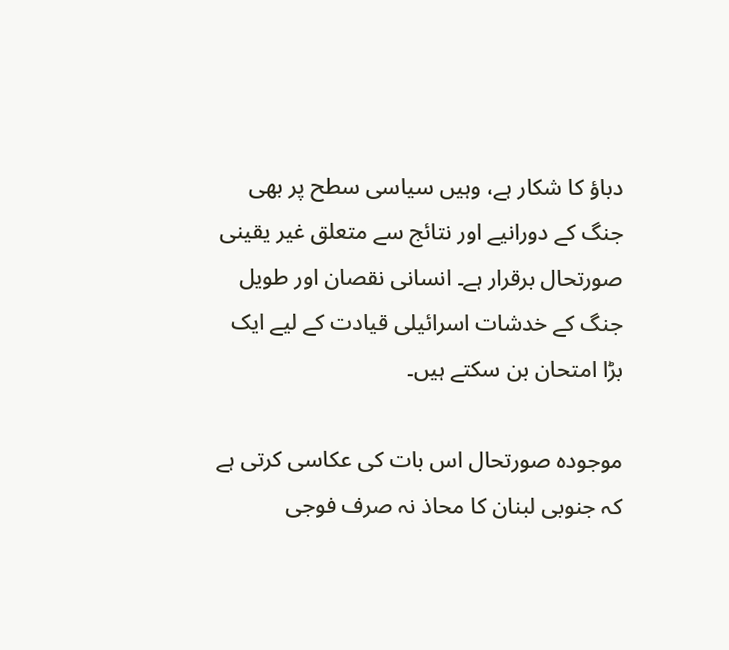دباؤ کا شکار ہے، وہیں سیاسی سطح پر بھی جنگ کے دورانیے اور نتائج سے متعلق غیر یقینی صورتحال برقرار ہے۔ انسانی نقصان اور طویل جنگ کے خدشات اسرائیلی قیادت کے لیے ایک بڑا امتحان بن سکتے ہیں۔

موجودہ صورتحال اس بات کی عکاسی کرتی ہے کہ جنوبی لبنان کا محاذ نہ صرف فوجی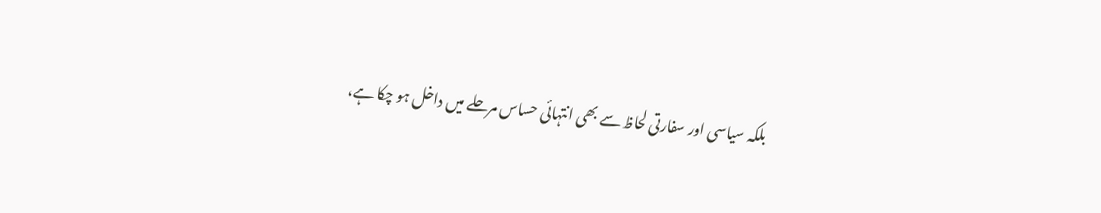بلکہ سیاسی اور سفارتی لحاظ سے بھی انتہائی حساس مرحلے میں داخل ہو چکا ہے،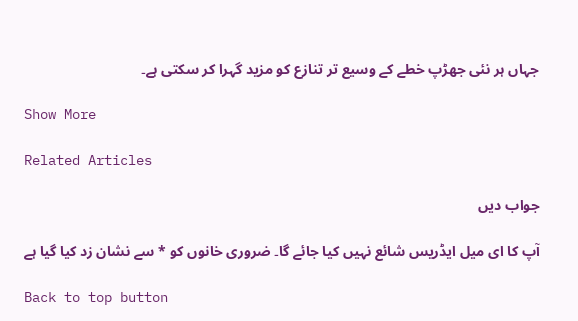جہاں ہر نئی جھڑپ خطے کے وسیع تر تنازع کو مزید گہرا کر سکتی ہے۔

Show More

Related Articles

جواب دیں

آپ کا ای میل ایڈریس شائع نہیں کیا جائے گا۔ ضروری خانوں کو * سے نشان زد کیا گیا ہے

Back to top button